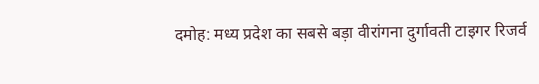दमोह: मध्य प्रदेश का सबसे बड़ा वीरांगना दुर्गावती टाइगर रिजर्व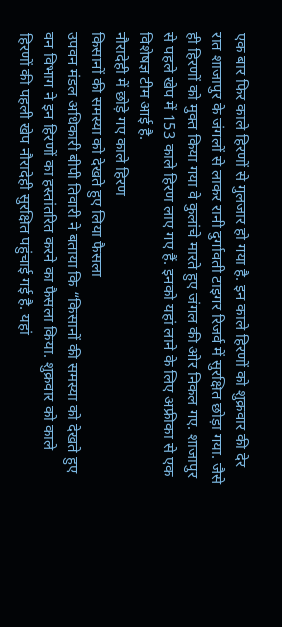एक बार फिर काले हिरणों से गुलजार हो गया है. इन काले हिरणों को शुक्रवार की देर रात शाजापुर के जंगलों से लाकर रानी दुर्गावती टाइगर रिजर्व में सुरक्षित छोड़ा गया. जैसे ही हिरणों को मुक्त किया गया वे कुलांचे मारते हुए जंगल की ओर निकल गए. शाजापुर से पहले खेप में 153 काले हिरण लाए गए हैं. इनको यहां लाने के लिए अफ्रीका से एक विशेषज्ञ टीम आई है.
नौरादेही में छोड़े गए काले हिरण
किसानों की समस्या को देखते हुए लिया फैसला
उपवन मंडल अधिकारी बीपी तिवारी ने बताया कि “किसानों की समस्या को देखते हुए वन विभाग ने इन हिरणों का हस्तांतरित करने का फैसला किया. शुक्रवार को काले हिरणों की पहली खेप नौरादेही सुरक्षित पहुंचाई गई है. यहां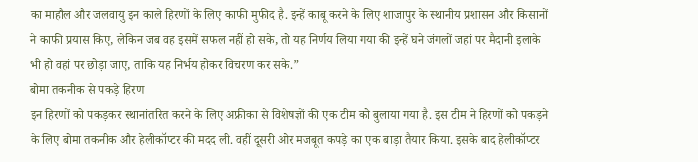का माहौल और जलवायु इन काले हिरणों के लिए काफी मुफीद है. इन्हें काबू करने के लिए शाजापुर के स्थानीय प्रशासन और किसानों ने काफी प्रयास किए, लेकिन जब वह इसमें सफल नहीं हो सके, तो यह निर्णय लिया गया की इन्हें घने जंगलों जहां पर मैदानी इलाके भी हो वहां पर छोड़ा जाए, ताकि यह निर्भय होकर विचरण कर सके.”
बोमा तकनीक से पकड़े हिरण
इन हिरणों को पकड़कर स्थानांतरित करने के लिए अफ्रीका से विशेषज्ञों की एक टीम को बुलाया गया है. इस टीम ने हिरणों को पकड़ने के लिए बोमा तकनीक और हेलीकॉप्टर की मदद ली. वहीं दूसरी ओर मजबूत कपड़े का एक बाड़ा तैयार किया. इसके बाद हेलीकॉप्टर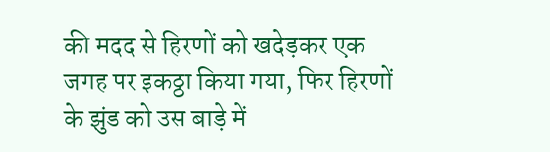की मदद से हिरणों को खदेड़कर एक जगह पर इकठ्ठा किया गया, फिर हिरणों के झुंड को उस बाड़े में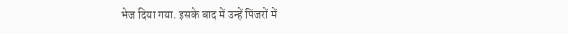भेज दिया गया. इसके बाद में उन्हें पिंजरों में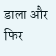डाला और फिर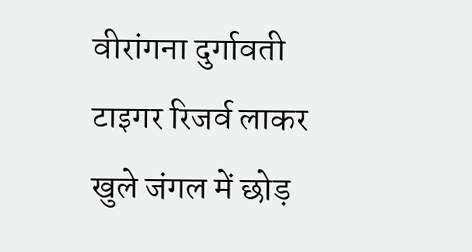वीरांगना दुर्गावती टाइगर रिजर्व लाकर खुले जंगल में छोड़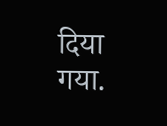दिया गया.